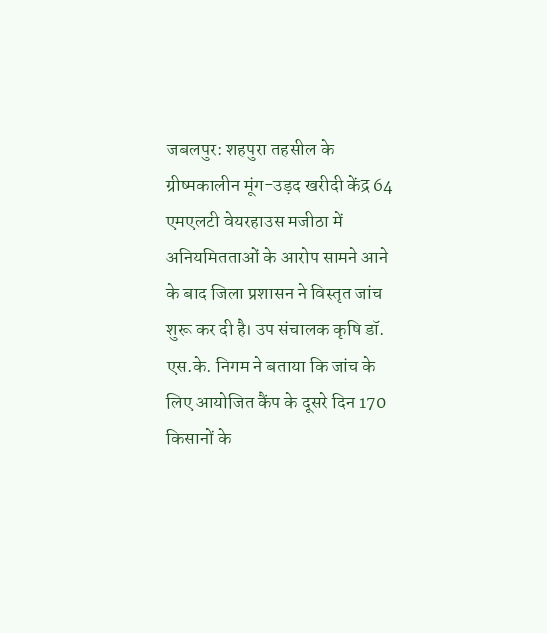जबलपुर: शहपुरा तहसील के ग्रीष्मकालीन मूंग-उड़द खरीदी केंद्र 64 एमएलटी वेयरहाउस मजीठा में अनियमितताओं के आरोप सामने आने के बाद जिला प्रशासन ने विस्तृत जांच शुरू कर दी है। उप संचालक कृषि डॉ. एस.के. निगम ने बताया कि जांच के लिए आयोजित कैंप के दूसरे दिन 170 किसानों के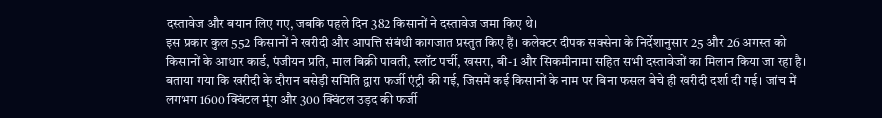दस्तावेज और बयान लिए गए, जबकि पहले दिन 382 किसानों ने दस्तावेज जमा किए थे।
इस प्रकार कुल 552 किसानों ने खरीदी और आपत्ति संबंधी कागजात प्रस्तुत किए हैं। कलेक्टर दीपक सक्सेना के निर्देशानुसार 25 और 26 अगस्त को किसानों के आधार कार्ड, पंजीयन प्रति, माल बिक्री पावती, स्लॉट पर्ची, खसरा, बी-1 और सिकमीनामा सहित सभी दस्तावेजों का मिलान किया जा रहा है।
बताया गया कि खरीदी के दौरान बसेड़ी समिति द्वारा फर्जी एंट्री की गई, जिसमें कई किसानों के नाम पर बिना फसल बेचे ही खरीदी दर्शा दी गई। जांच में लगभग 1600 क्विंटल मूंग और 300 क्विंटल उड़द की फर्जी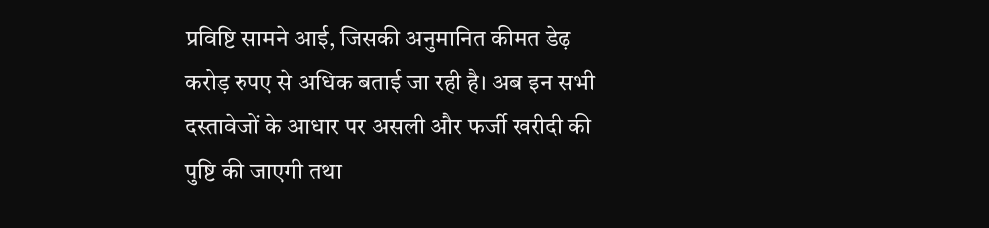प्रविष्टि सामने आई, जिसकी अनुमानित कीमत डेढ़ करोड़ रुपए से अधिक बताई जा रही है। अब इन सभी दस्तावेजों के आधार पर असली और फर्जी खरीदी की पुष्टि की जाएगी तथा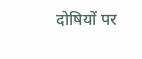दोषियों पर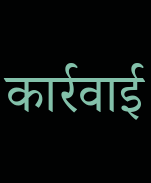कार्रवाई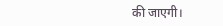की जाएगी।